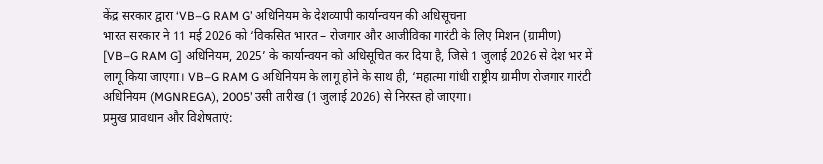केंद्र सरकार द्वारा ‘VB–G RAM G’ अधिनियम के देशव्यापी कार्यान्वयन की अधिसूचना
भारत सरकार ने 11 मई 2026 को ‘विकसित भारत – रोजगार और आजीविका गारंटी के लिए मिशन (ग्रामीण) [VB–G RAM G] अधिनियम, 2025’ के कार्यान्वयन को अधिसूचित कर दिया है, जिसे 1 जुलाई 2026 से देश भर में लागू किया जाएगा। VB–G RAM G अधिनियम के लागू होने के साथ ही, ‘महात्मा गांधी राष्ट्रीय ग्रामीण रोजगार गारंटी अधिनियम (MGNREGA), 2005’ उसी तारीख (1 जुलाई 2026) से निरस्त हो जाएगा।
प्रमुख प्रावधान और विशेषताएं: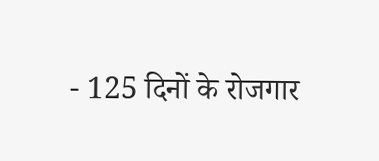- 125 दिनों के रोजगार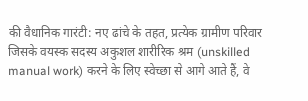की वैधानिक गारंटी: नए ढांचे के तहत, प्रत्येक ग्रामीण परिवार जिसके वयस्क सदस्य अकुशल शारीरिक श्रम (unskilled manual work) करने के लिए स्वेच्छा से आगे आते हैं, वे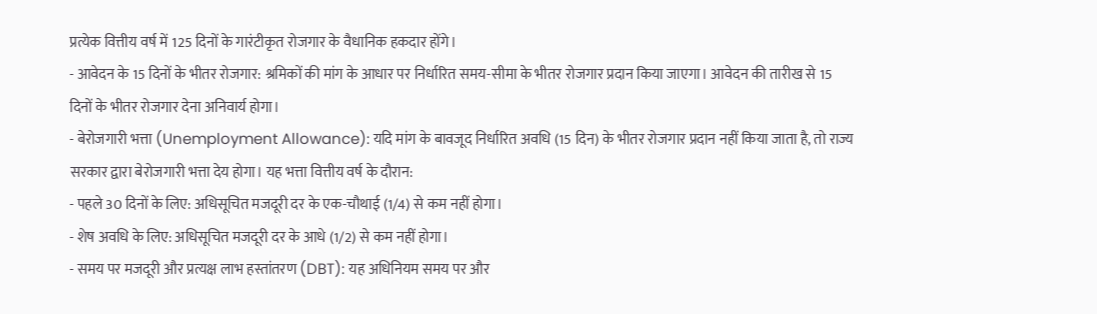प्रत्येक वित्तीय वर्ष में 125 दिनों के गारंटीकृत रोजगार के वैधानिक हकदार होंगे।
- आवेदन के 15 दिनों के भीतर रोजगार: श्रमिकों की मांग के आधार पर निर्धारित समय-सीमा के भीतर रोजगार प्रदान किया जाएगा। आवेदन की तारीख से 15 दिनों के भीतर रोजगार देना अनिवार्य होगा।
- बेरोजगारी भत्ता (Unemployment Allowance): यदि मांग के बावजूद निर्धारित अवधि (15 दिन) के भीतर रोजगार प्रदान नहीं किया जाता है, तो राज्य सरकार द्वारा बेरोजगारी भत्ता देय होगा। यह भत्ता वित्तीय वर्ष के दौरान:
- पहले 30 दिनों के लिए: अधिसूचित मजदूरी दर के एक-चौथाई (1/4) से कम नहीं होगा।
- शेष अवधि के लिए: अधिसूचित मजदूरी दर के आधे (1/2) से कम नहीं होगा।
- समय पर मजदूरी और प्रत्यक्ष लाभ हस्तांतरण (DBT): यह अधिनियम समय पर और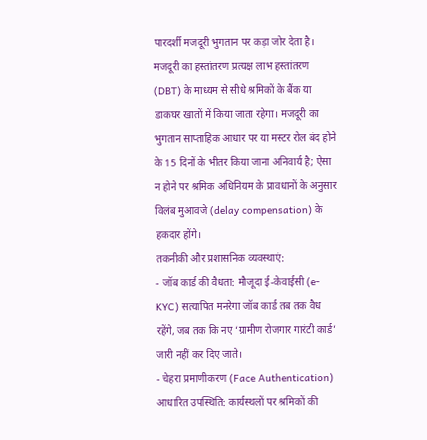पारदर्शी मजदूरी भुगतान पर कड़ा जोर देता है। मजदूरी का हस्तांतरण प्रत्यक्ष लाभ हस्तांतरण (DBT) के माध्यम से सीधे श्रमिकों के बैंक या डाकघर खातों में किया जाता रहेगा। मजदूरी का भुगतान साप्ताहिक आधार पर या मस्टर रोल बंद होने के 15 दिनों के भीतर किया जाना अनिवार्य है; ऐसा न होने पर श्रमिक अधिनियम के प्रावधानों के अनुसार विलंब मुआवजे (delay compensation) के हकदार होंगे।
तकनीकी और प्रशासनिक व्यवस्थाएं:
- जॉब कार्ड की वैधता: मौजूदा ई-केवाईसी (e-KYC) सत्यापित मनरेगा जॉब कार्ड तब तक वैध रहेंगे, जब तक कि नए ‘ग्रामीण रोजगार गारंटी कार्ड’ जारी नहीं कर दिए जाते।
- चेहरा प्रमाणीकरण (Face Authentication) आधारित उपस्थिति: कार्यस्थलों पर श्रमिकों की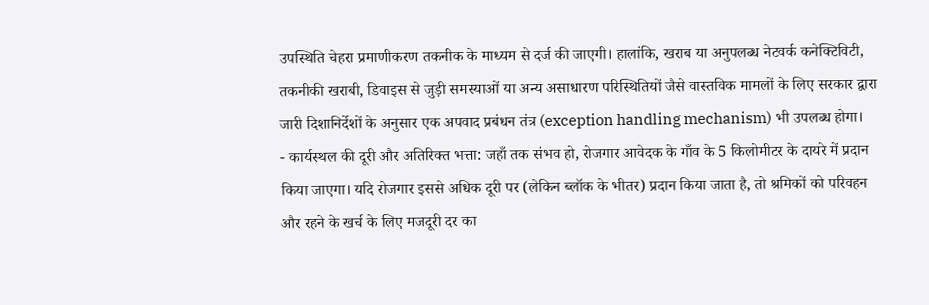उपस्थिति चेहरा प्रमाणीकरण तकनीक के माध्यम से दर्ज की जाएगी। हालांकि, खराब या अनुपलब्ध नेटवर्क कनेक्टिविटी, तकनीकी खराबी, डिवाइस से जुड़ी समस्याओं या अन्य असाधारण परिस्थितियों जैसे वास्तविक मामलों के लिए सरकार द्वारा जारी दिशानिर्देशों के अनुसार एक अपवाद प्रबंधन तंत्र (exception handling mechanism) भी उपलब्ध होगा।
- कार्यस्थल की दूरी और अतिरिक्त भत्ता: जहाँ तक संभव हो, रोजगार आवेदक के गाँव के 5 किलोमीटर के दायरे में प्रदान किया जाएगा। यदि रोजगार इससे अधिक दूरी पर (लेकिन ब्लॉक के भीतर) प्रदान किया जाता है, तो श्रमिकों को परिवहन और रहने के खर्च के लिए मजदूरी दर का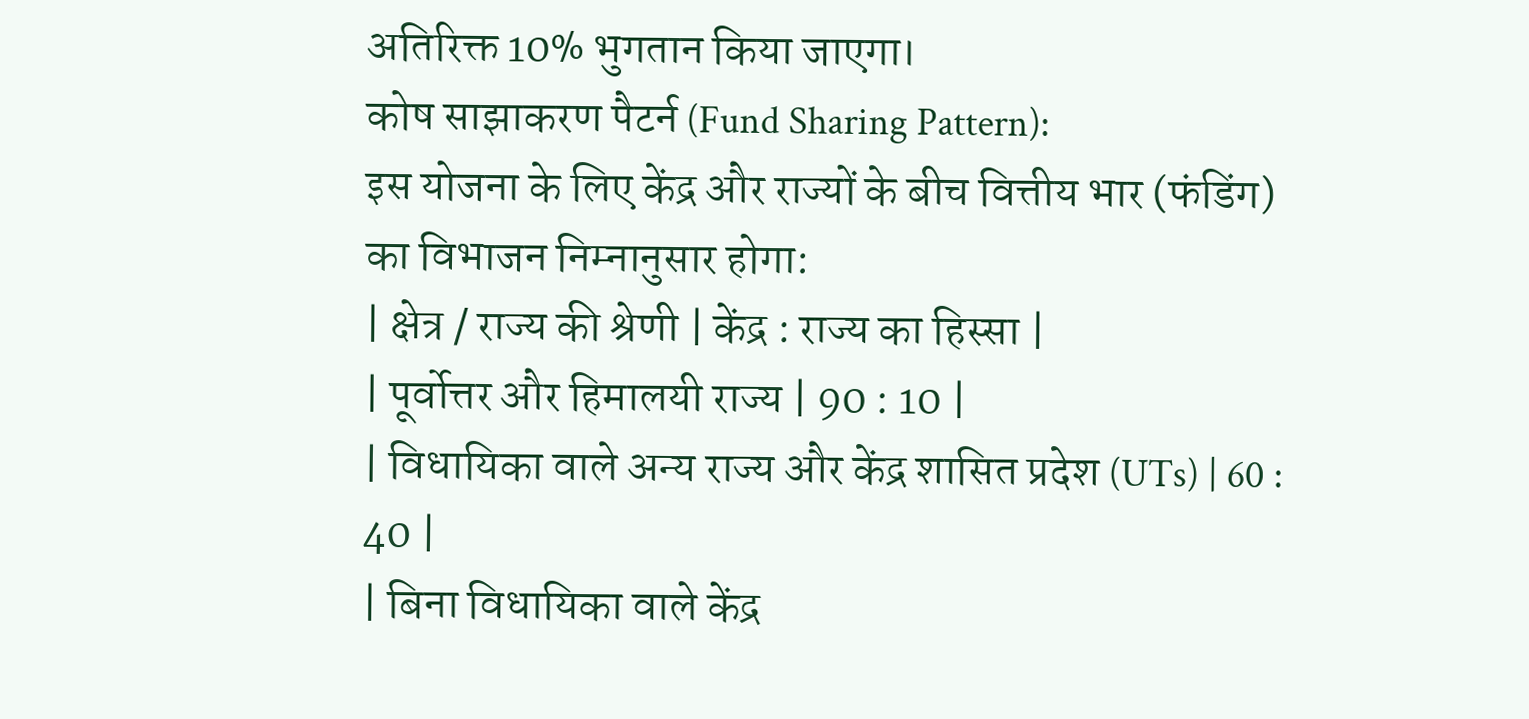अतिरिक्त 10% भुगतान किया जाएगा।
कोष साझाकरण पैटर्न (Fund Sharing Pattern):
इस योजना के लिए केंद्र और राज्यों के बीच वित्तीय भार (फंडिंग) का विभाजन निम्नानुसार होगा:
| क्षेत्र / राज्य की श्रेणी | केंद्र : राज्य का हिस्सा |
| पूर्वोत्तर और हिमालयी राज्य | 90 : 10 |
| विधायिका वाले अन्य राज्य और केंद्र शासित प्रदेश (UTs) | 60 : 40 |
| बिना विधायिका वाले केंद्र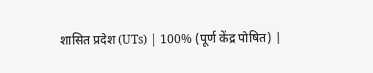शासित प्रदेश (UTs) | 100% (पूर्ण केंद्र पोषित) |